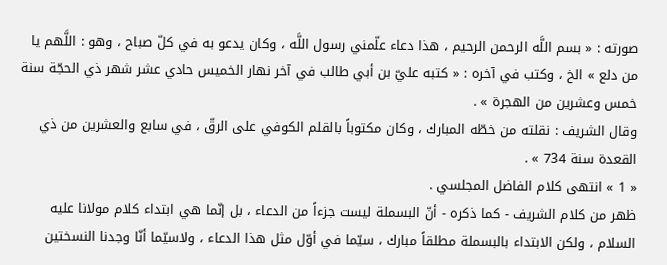صورته : « بسم اللَّه الرحمن الرحيم ، هذا دعاء علّمني رسول اللَّه ، وكان يدعو به في كلّ صباح ، وهو : اللَّهم يا من دلع » الخ ، وكتب في آخره : « كتبه عليّ بن أبي طالب في آخر نهار الخميس حادي عشر شهر ذي الحجّة سنة خمس وعشرين من الهجرة » .
وقال الشريف : نقلته من خطّه المبارك ، وكان مكتوباً بالقلم الكوفي على الرقّ ، في سابع والعشرين من ذي القعدة سنة 734 » .
« 1 » انتهى كلام الفاضل المجلسي .
ظهر من كلام الشريف - كما ذكره - أنّ البسملة ليست جزءاً من الدعاء ، بل إنّما هي ابتداء كلام مولانا عليه السلام ، ولكن الابتداء بالبسملة مطلقاً مبارك ، سيّما في أوّل مثل هذا الدعاء ، ولاسيّما أنّا وجدنا النسختين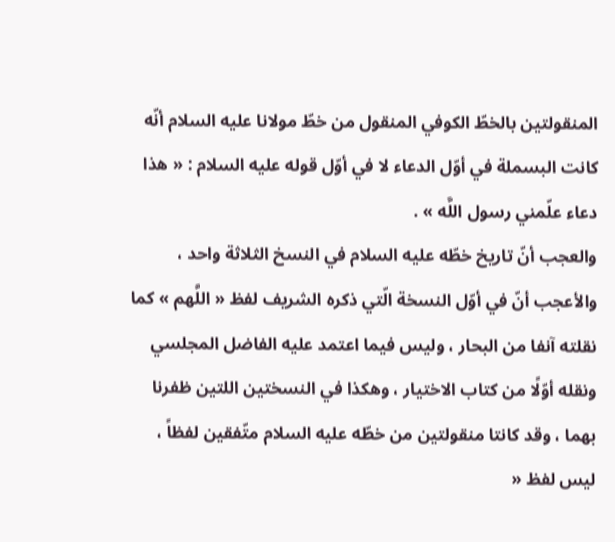المنقولتين بالخطّ الكوفي المنقول من خطّ مولانا عليه السلام أنّه كانت البسملة في أوّل الدعاء لا في أوّل قوله عليه السلام : « هذا دعاء علّمني رسول اللَّه » .
والعجب أنّ تاريخ خطّه عليه السلام في النسخ الثلاثة واحد ، والأعجب أنّ في أوّل النسخة الّتي ذكره الشريف لفظ « اللَّهم » كما نقلته آنفا من البحار ، وليس فيما اعتمد عليه الفاضل المجلسي ونقله أوّلًا من كتاب الاختيار ، وهكذا في النسختين اللتين ظفرنا بهما ، وقد كانتا منقولتين من خطّه عليه السلام متّفقين لفظاً ، ليس لفظ «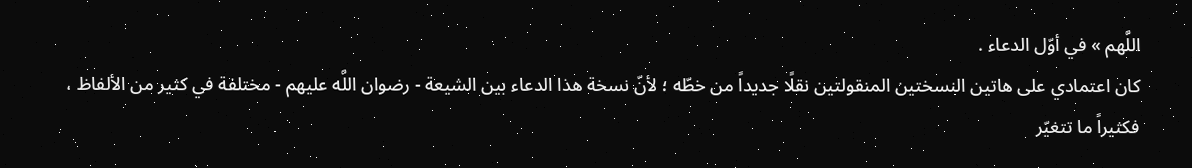اللَّهم » في أوّل الدعاء .
كان اعتمادي على هاتين النسختين المنقولتين نقلًا جديداً من خطّه ؛ لأنّ نسخة هذا الدعاء بين الشيعة - رضوان اللَّه عليهم - مختلفة في كثير من الألفاظ ، فكثيراً ما تتغيّر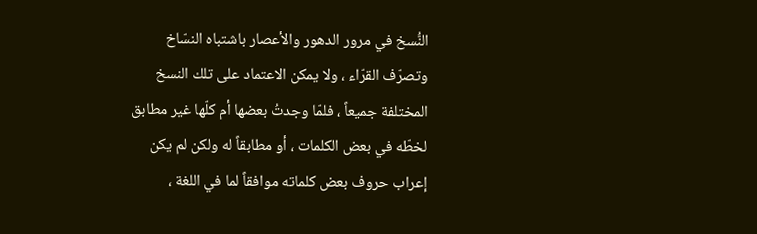النُّسخ في مرور الدهور والأعصار باشتباه النسّاخ وتصرّف القرّاء ، ولا يمكن الاعتماد على تلك النسخ المختلفة جميعاً ، فلمّا وجدتُ بعضها أم كلّها غير مطابق لخطّه في بعض الكلمات ، أو مطابقاً له ولكن لم يكن إعراب حروف بعض كلماته موافقاً لما في اللغة ،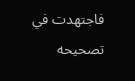فاجتهدت في تصحيحه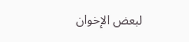لبعض الإخوان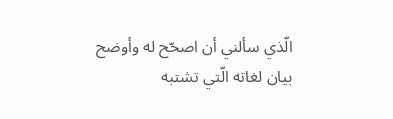الّذي سألني أن اصحّح له وأوضح بيان لغاته الّتي تشتبه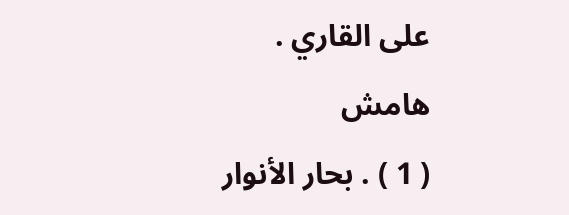على القاري .
هامش
( 1 ) . بحار الأنوار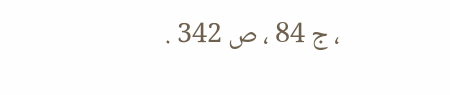، ج 84 ، ص 342 .